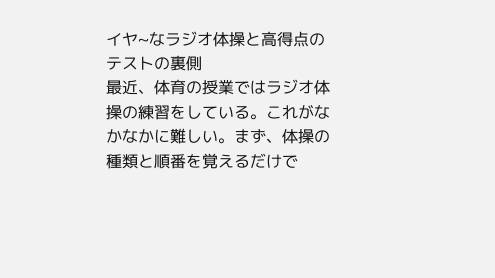イヤ~なラジオ体操と高得点のテストの裏側
最近、体育の授業ではラジオ体操の練習をしている。これがなかなかに難しい。まず、体操の種類と順番を覚えるだけで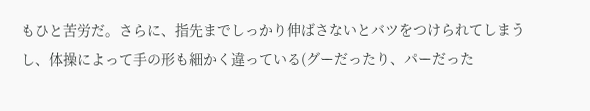もひと苦労だ。さらに、指先までしっかり伸ばさないとバツをつけられてしまうし、体操によって手の形も細かく違っている(グーだったり、パーだった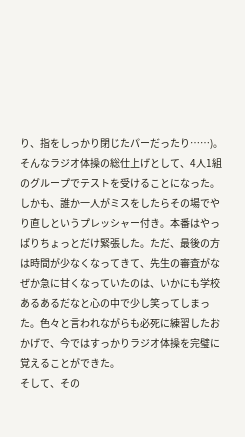り、指をしっかり閉じたパーだったり……)。
そんなラジオ体操の総仕上げとして、4人1組のグループでテストを受けることになった。しかも、誰か一人がミスをしたらその場でやり直しというプレッシャー付き。本番はやっぱりちょっとだけ緊張した。ただ、最後の方は時間が少なくなってきて、先生の審査がなぜか急に甘くなっていたのは、いかにも学校あるあるだなと心の中で少し笑ってしまった。色々と言われながらも必死に練習したおかげで、今ではすっかりラジオ体操を完璧に覚えることができた。
そして、その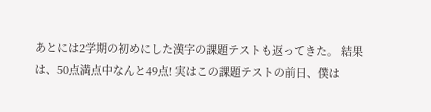あとには2学期の初めにした漢字の課題テストも返ってきた。 結果は、50点満点中なんと49点! 実はこの課題テストの前日、僕は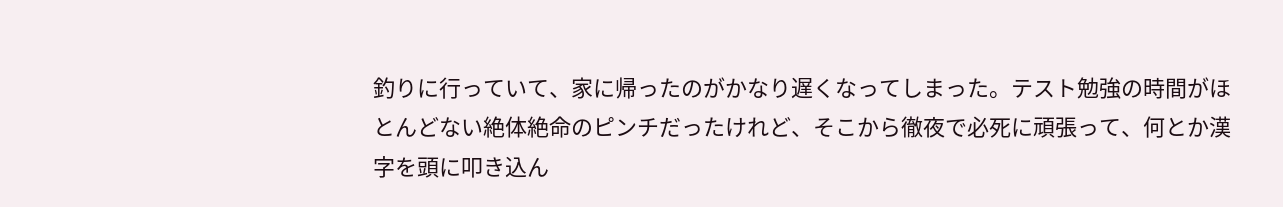釣りに行っていて、家に帰ったのがかなり遅くなってしまった。テスト勉強の時間がほとんどない絶体絶命のピンチだったけれど、そこから徹夜で必死に頑張って、何とか漢字を頭に叩き込ん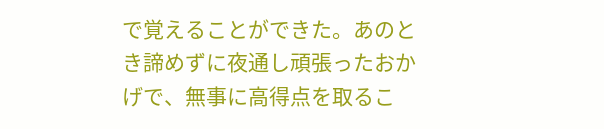で覚えることができた。あのとき諦めずに夜通し頑張ったおかげで、無事に高得点を取るこ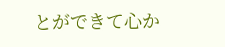とができて心か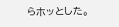らホッとした。